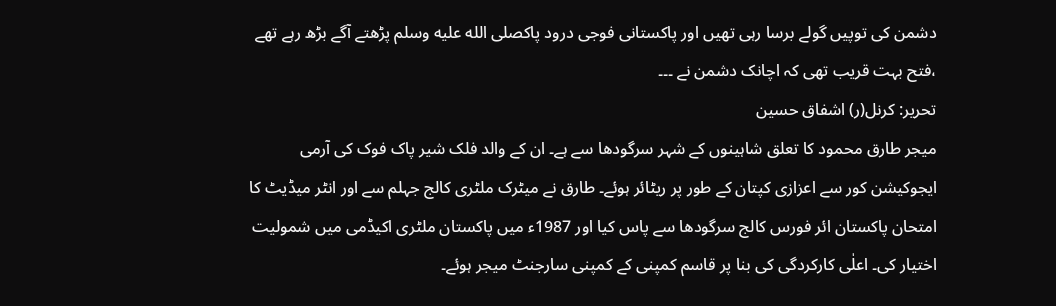دشمن کی توپیں گولے برسا رہی تھیں اور پاکستانی فوجی درود پاکصلى الله عليه وسلم پڑھتے آگے بڑھ رہے تھے ،فتح بہت قریب تھی کہ اچانک دشمن نے ۔۔۔
تحریر: کرنل(ر) اشفاق حسین
میجر طارق محمود کا تعلق شاہینوں کے شہر سرگودھا سے ہے۔ ان کے والد فلک شیر پاک فوک کی آرمی ایجوکیشن کور سے اعزازی کپتان کے طور پر ریٹائر ہوئے۔ طارق نے میٹرک ملٹری کالج جہلم سے اور انٹر میڈیٹ کا امتحان پاکستان ائر فورس کالج سرگودھا سے پاس کیا اور 1987ء میں پاکستان ملٹری اکیڈمی میں شمولیت اختیار کی۔ اعلٰی کارکردگی کی بنا پر قاسم کمپنی کے کمپنی سارجنٹ میجر ہوئے۔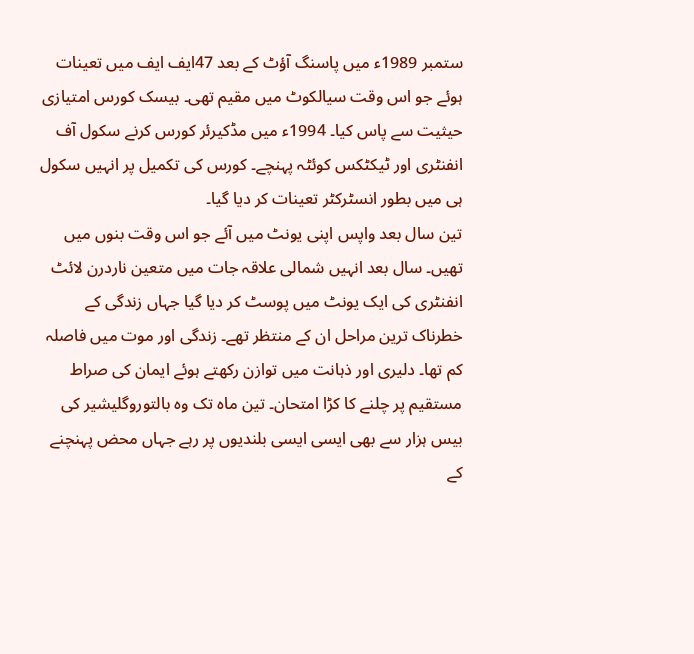ستمبر 1989ء میں پاسنگ آؤٹ کے بعد 47ایف ایف میں تعینات ہوئے جو اس وقت سیالکوٹ میں مقیم تھی۔ بیسک کورس امتیازی حیثیت سے پاس کیا۔ 1994ء میں مڈکیرئر کورس کرنے سکول آف انفنٹری اور ٹیکٹکس کوئٹہ پہنچے۔ کورس کی تکمیل پر انہیں سکول ہی میں بطور انسٹرکٹر تعینات کر دیا گیا۔
تین سال بعد واپس اپنی یونٹ میں آئے جو اس وقت بنوں میں تھیں۔ سال بعد انہیں شمالی علاقہ جات میں متعین ناردرن لائٹ انفنٹری کی ایک یونٹ میں پوسٹ کر دیا گیا جہاں زندگی کے خطرناک ترین مراحل ان کے منتظر تھے۔ زندگی اور موت میں فاصلہ کم تھا۔ دلیری اور ذہانت میں توازن رکھتے ہوئے ایمان کی صراط مستقیم پر چلنے کا کڑا امتحان۔ تین ماہ تک وہ بالتوروگلیشیر کی بیس ہزار سے بھی ایسی ایسی بلندیوں پر رہے جہاں محض پہنچنے کے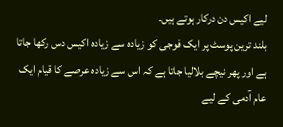لیے اکیس دن درکار ہوتے ہیں۔
بلند ترین پوسٹ پر ایک فوجی کو زیادہ سے زیادہ اکیس دس رکھا جاتا ہے اور پھر نیچے بلالیا جاتا ہے کہ اس سے زیادہ عرصے کا قیام ایک عام آدمی کے لیے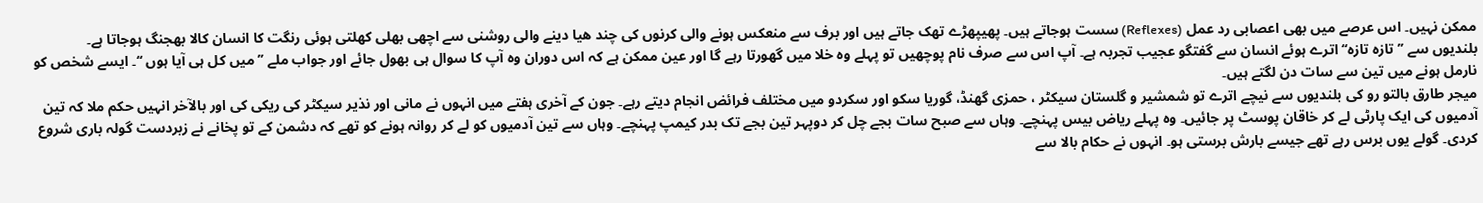ممکن نہیں۔ اس عرصے میں بھی اعصابی رد عمل (Reflexes) سست ہوجاتے ہیں۔ پھیپھڑے تھک جاتے ہیں اور برف سے منعکس ہونے والی کرنوں کی چند ھیا دینے والی روشنی سے اچھی بھلی کھلتی ہوئی رنگت کا انسان کالا بھجنگ ہوجاتا ہے۔
بلندیوں سے ’’تازہ تازہ‘‘ اترے ہوئے انسان سے گفتگو عجیب تجربہ ہے۔ آپ اس سے صرف نام پوچھیں تو پہلے وہ خلا میں گھورتا رہے گا اور عین ممکن ہے کہ اس دوران وہ آپ کا سوال ہی بھول جائے اور جواب ملے ’’ میں کل ہی آیا ہوں ‘‘۔ ایسے شخص کو نارمل ہونے میں تین سے سات دن لگتے ہیں۔
میجر طارق بالتو رو کی بلندیوں سے نیچے اترے تو شمشیر و گلستان سیکٹر ، حمزی گھنڈ، گوریا سکو اور سکردو میں مختلف فرائض انجام دیتے رہے۔ جون کے آخری ہفتے میں انہوں نے مانی اور نذیر سیکٹر کی ریکی کی اور بالآخر انہیں حکم ملا کہ تین آدمیوں کی ایک پارٹی لے کر خاقان پوسٹ پر جائیں۔ وہ پہلے ریاض بیس پہنچے۔ وہاں سے صبح سات بجے چل کر دوپہر تین بجے تک بدر کیمپ پہنچے۔ وہاں سے تین آدمیوں کو لے کر روانہ ہونے کو تھے کہ دشمن کے تو پخانے نے زبردست گولہ باری شروع کردی۔ گولے یوں برس رہے تھے جیسے بارش برستی ہو۔ انہوں نے حکام بالا سے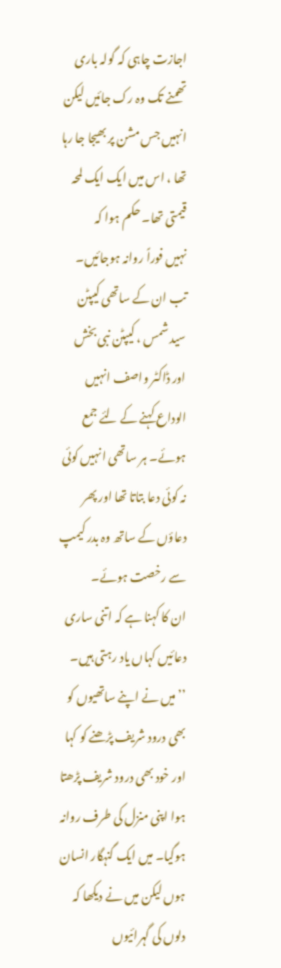اجازت چاہی کہ گولہ باری تھمنے تک وہ رک جائیں لیکن انہیں جس مشن پر بھیجا جا رہا تھا ، اس میں ایک ایک لمحہ قیمتی تھا۔ حکم ہوا کہ
نہیں فوراً روانہ ہوجائیں۔ تب ان کے ساتھی کیپٹن سید شمس ، کیپٹن نبی بخش اور ڈاکٹر واصف انہیں الوداع کہنے کے لئے جمع ہوئے۔ ہر ساتھی انہیں کوئی نہ کوئی دعا بتاتا تھا اور پھر دعاؤں کے ساتھ وہ بدر کیمپ سے رخصت ہوئے۔
ان کا کہنا ہے کہ اتنی ساری دعائیں کہاں یاد رہتی ہیں۔ ’’میں نے اپنے ساتھیوں کو بھی درود شریف پڑھنے کو کہا اور خود بھی درود شریف پڑھتا ہوا اپنی منزل کی طرف روانہ ہوگیا۔ میں ایک گنہگار انسان ہوں لیکن میں نے دیکھا کہ دلوں کی گہرائیوں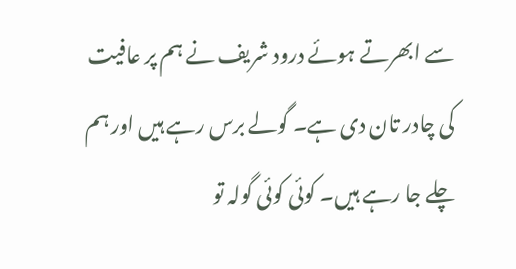سے ابھرتے ہوئے درود شریف نے ہم پر عافیت کی چادر تان دی ہے۔ گولے برس رہے ہیں اور ہم چلے جا رہے ہیں۔ کوئی کوئی گولہ تو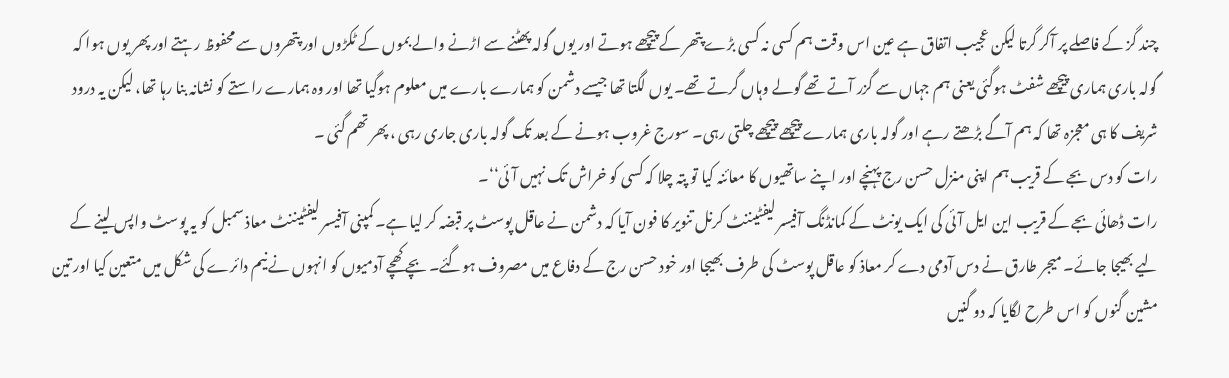چند گز کے فاصلے پر آکر گرتا لیکن عجیب اتفاق ہے عین اس وقت ہم کسی نہ کسی بڑے پتھر کے پیچھے ہوتے اور یوں گولہ پھٹنے سے اڑنے والے بموں کے ٹکڑوں اور پتھروں سے محفوظ رہتے اور پھر یوں ہوا کہ گولہ باری ہماری پیچھے شفٹ ہوگئی یعنی ہم جہاں سے گزر آتے تھے گولے وہاں گرتے تھے۔ یوں لگتا تھا جیسے دشمن کو ہمارے بارے میں معلوم ہوگیا تھا اور وہ ہمارے راستے کو نشانہ بنا رہا تھا، لیکن یہ درود شریف کا ہی معجزہ تھا کہ ہم آگے بڑھتے رہے اور گولہ باری ہمارے پیچھے پیچھے چلتی رہی۔ سورج غروب ہونے کے بعد تک گولہ باری جاری رہی ، پھر تھم گئی ۔
رات کو دس بجے کے قریب ہم اپنی منزل حسن رج پہنچے اور اپنے ساتھیوں کا معائنہ کیا تو پتہ چلا کہ کسی کو خراش تک نہیں آئی‘‘۔
رات ڈھائی بجے کے قریب این ایل آئی کی ایک یونٹ کے کمانڈنگ آفیسر لیفٹیننٹ کرنل تنویر کا فون آیا کہ دشمن نے عاقل پوسٹ پر قبضہ کر لیا ہے۔ کمپنی آفیسر لیفٹیننٹ معاذ سمبل کو یہ پوسٹ واپس لینے کے لیے بھیجا جائے۔ میجر طارق نے دس آدمی دے کر معاذ کو عاقل پوسٹ کی طرف بھیجا اور خود حسن رج کے دفاع میں مصروف ہوگئے۔ بچے کھچے آدمیوں کو انہوں نے نیم دائرے کی شکل میں متعین کیا اور تین مشین گنوں کو اس طرح لگایا کہ دو گنیں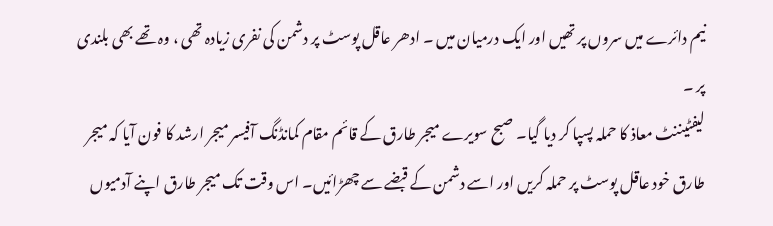نیم دائرے میں سروں پر تھیں اور ایک درمیان میں ۔ ادھر عاقل پوسٹ پر دشمن کی نفری زیادہ تھی ، وہ تھے بھی بلندی پر ۔
لیفٹیننٹ معاذ کا حملہ پسپا کر دیا گیا۔ صبح سویرے میجر طارق کے قائم مقام کمانڈنگ آفیسر میجر ارشد کا فون آیا کہ میجر طارق خود عاقل پوسٹ پر حملہ کریں اور اسے دشمن کے قبضے سے چھڑائیں۔ اس وقت تک میجر طارق اپنے آدمیوں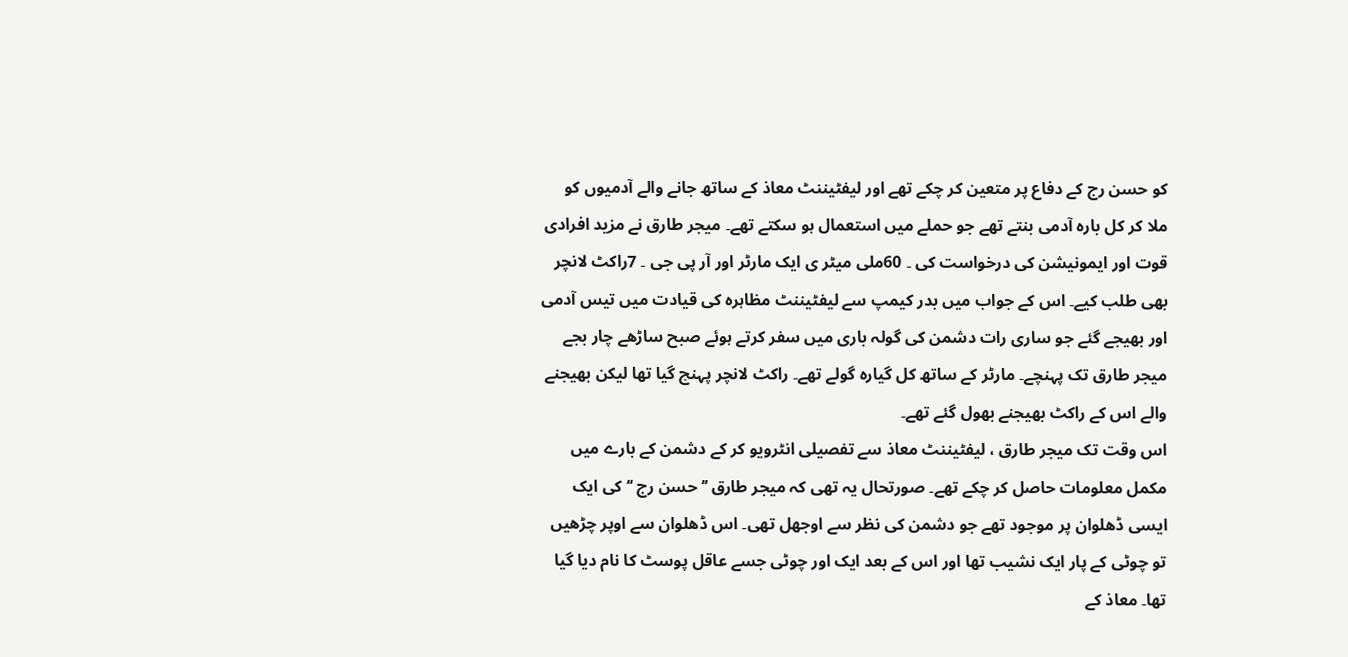کو حسن رج کے دفاع پر متعین کر چکے تھے اور لیفٹیننٹ معاذ کے ساتھ جانے والے آدمیوں کو ملا کر کل بارہ آدمی بنتے تھے جو حملے میں استعمال ہو سکتے تھے۔ میجر طارق نے مزید افرادی قوت اور ایمونیشن کی درخواست کی ۔ 60ملی میٹر ی ایک مارٹر اور آر پی جی ۔ 7راکٹ لانچر بھی طلب کیے۔ اس کے جواب میں بدر کیمپ سے لیفٹیننٹ مظاہرہ کی قیادت میں تیس آدمی اور بھیجے گئے جو ساری رات دشمن کی گولہ باری میں سفر کرتے ہوئے صبح ساڑھے چار بجے میجر طارق تک پہنچے۔ مارٹر کے ساتھ کل گیارہ گولے تھے۔ راکٹ لانچر پہنچ گیا تھا لیکن بھیجنے والے اس کے راکٹ بھیجنے بھول گئے تھے۔
اس وقت تک میجر طارق ، لیفٹیننٹ معاذ سے تفصیلی انٹرویو کر کے دشمن کے بارے میں مکمل معلومات حاصل کر چکے تھے۔ صورتحال یہ تھی کہ میجر طارق ’’حسن رج ‘‘ کی ایک ایسی ڈھلوان پر موجود تھے جو دشمن کی نظر سے اوجھل تھی۔ اس ڈھلوان سے اوپر چڑھیں تو چوٹی کے پار ایک نشیب تھا اور اس کے بعد ایک اور چوٹی جسے عاقل پوسٹ کا نام دیا گیا تھا۔ معاذ کے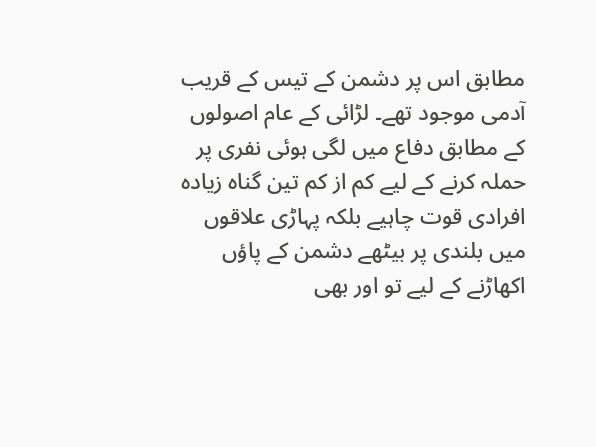مطابق اس پر دشمن کے تیس کے قریب آدمی موجود تھے۔ لڑائی کے عام اصولوں کے مطابق دفاع میں لگی ہوئی نفری پر حملہ کرنے کے لیے کم از کم تین گناہ زیادہ افرادی قوت چاہیے بلکہ پہاڑی علاقوں میں بلندی پر بیٹھے دشمن کے پاؤں اکھاڑنے کے لیے تو اور بھی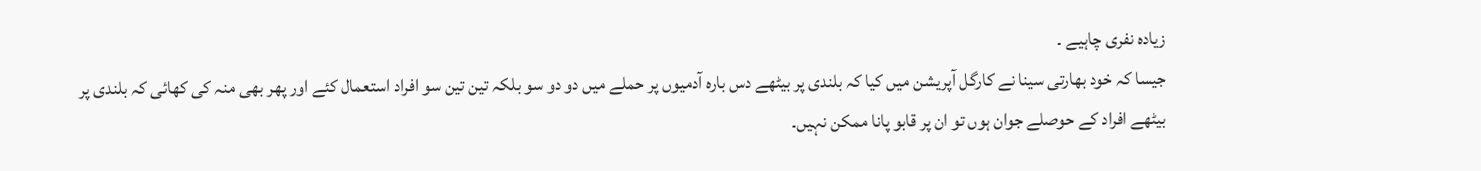زیادہ نفری چاہیے ۔
جیسا کہ خود بھارتی سینا نے کارگل آپریشن میں کیا کہ بلندی پر بیٹھے دس بارہ آدمیوں پر حملے میں دو دو سو بلکہ تین تین سو افراد استعمال کئے اور پھر بھی منہ کی کھائی کہ بلندی پر بیٹھے افراد کے حوصلے جوان ہوں تو ان پر قابو پانا ممکن نہیں۔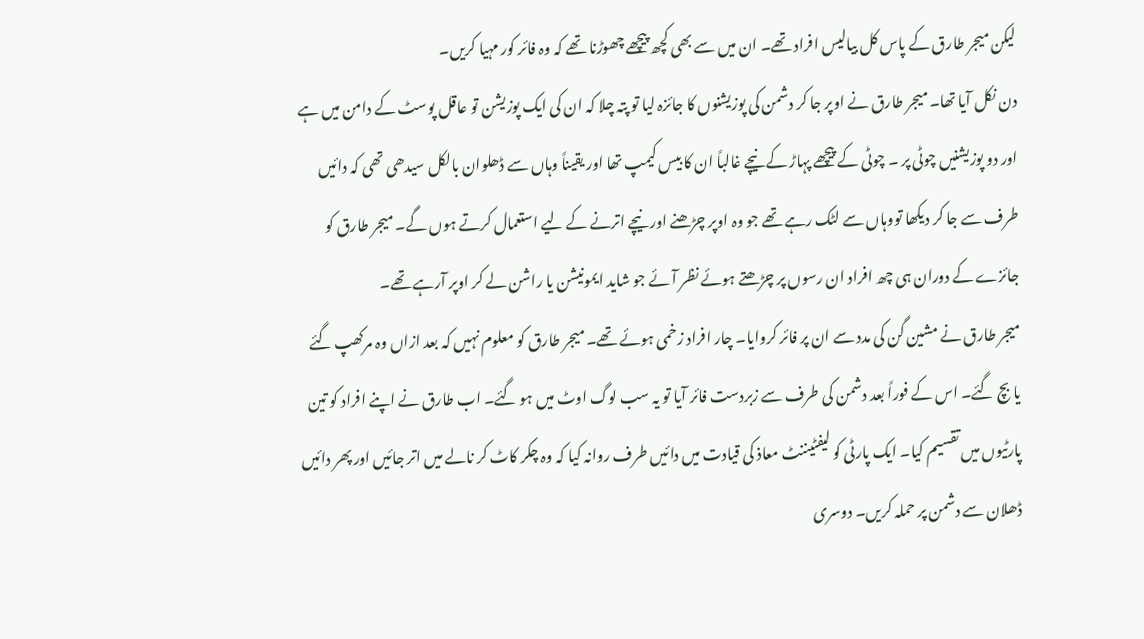لیکن میجر طارق کے پاس کل بیالیس افراد تھے۔ ان میں سے بھی کچھ پیچھے چھوڑنا تھے کہ وہ فائر کور مہیا کریں۔
دن نکل آیا تھا۔ میجر طارق نے اوپر جا کر دشمن کی پوزیشنوں کا جائزہ لیا تو پتہ چلا کہ ان کی ایک پوزیشن تو عاقل پوسٹ کے دامن میں ہے اور دو پوزیشنیں چوٹی پر ۔ چوٹی کے پیچھے پہاڑ کے نیچے غالباً ان کا بیس کیمپ تھا اور یقیناً وہاں سے ڈھلوان بالکل سیدھی تھی کہ دائیں طرف سے جا کر دیکھا تووہاں سے لٹک رہے تھے جو وہ اوپر چڑھنے اور نیچے اترنے کے لیے استعمال کرتے ہوں گے۔ میجر طارق کو جائزے کے دوران ہی چھ افراد ان رسوں پر چڑھتے ہوئے نظر آئے جو شاید ایمونیشن یا راشن لے کر اوپر آرہے تھے۔
میجر طارق نے مشین گن کی مدد سے ان پر فائر کروایا۔ چار افراد زخمی ہوئے تھے۔ میجر طارق کو معلوم نہیں کہ بعد ازاں وہ مرکھپ گئے یا بچ گئے۔ اس کے فوراً بعد دشمن کی طرف سے زبردست فائر آیا تو یہ سب لوگ اوٹ میں ہو گئے۔ اب طارق نے اپنے افراد کو تین پارٹیوں میں تقسیم کیا۔ ایک پارٹی کو لیفٹیننٹ معاذ کی قیادت میں دائیں طرف روانہ کیا کہ وہ چکر کاٹ کر نالے میں اتر جائیں اور پھر دائیں ڈھلان سے دشمن پر حملہ کریں۔ دوسری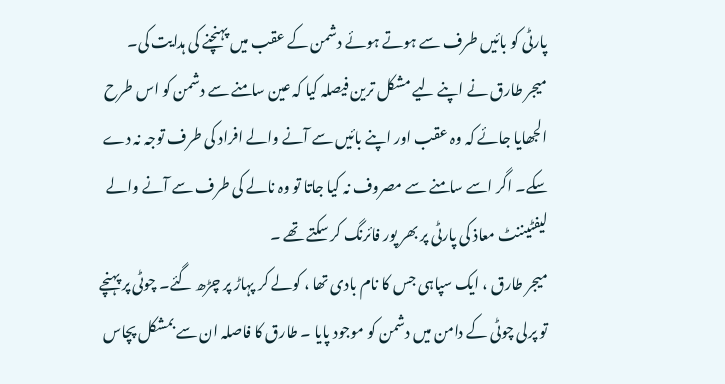پارٹی کو بائیں طرف سے ہوتے ہوئے دشمن کے عقب میں پہنچنے کی ہدایت کی۔
میجر طارق نے اپنے لیے مشکل ترین فیصلہ کیا کہ عین سامنے سے دشمن کو اس طرح الجھایا جائے کہ وہ عقب اور اپنے بائیں سے آنے والے افراد کی طرف توجہ نہ دے سکے۔ اگر اسے سامنے سے مصروف نہ کیا جاتا تو وہ نالے کی طرف سے آنے والے لیفٹیننٹ معاذ کی پارٹی پر بھر پور فائرنگ کر سکتے تھے ۔
میجر طارق ، ایک سپاہی جس کا نام بادی تھا ، کولے کر پہاڑ پر چڑھ گئے۔ چوٹی پر پہنچے تو پرلی چوٹی کے دامن میں دشمن کو موجود پایا ۔ طارق کا فاصلہ ان سے بمشکل پچاس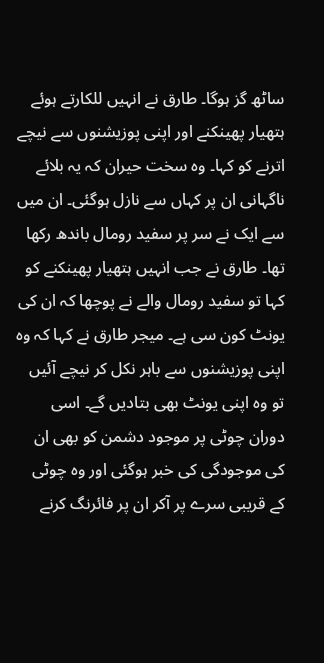ساٹھ گز ہوگا۔ طارق نے انہیں للکارتے ہوئے ہتھیار پھینکنے اور اپنی پوزیشنوں سے نیچے اترنے کو کہا۔ وہ سخت حیران کہ یہ بلائے ناگہانی ان پر کہاں سے نازل ہوگئی۔ ان میں سے ایک نے سر پر سفید رومال باندھ رکھا تھا۔ طارق نے جب انہیں ہتھیار پھینکنے کو کہا تو سفید رومال والے نے پوچھا کہ ان کی یونٹ کون سی ہے۔ میجر طارق نے کہا کہ وہ اپنی پوزیشنوں سے باہر نکل کر نیچے آئیں تو وہ اپنی یونٹ بھی بتادیں گے۔ اسی دوران چوٹی پر موجود دشمن کو بھی ان کی موجودگی کی خبر ہوگئی اور وہ چوٹی کے قریبی سرے پر آکر ان پر فائرنگ کرنے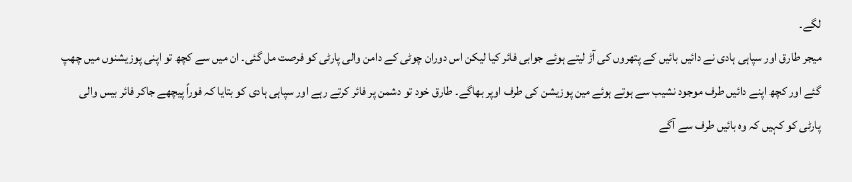لگے۔
میجر طارق اور سپاہی ہادی نے دائیں بائیں کے پتھروں کی آڑ لیتے ہوئے جوابی فائر کیا لیکن اس دوران چوٹی کے دامن والی پارٹی کو فرصت مل گئی۔ ان میں سے کچھ تو اپنی پوزیشنوں میں چھپ گئے اور کچھ اپنے دائیں طرف موجود نشیب سے ہوتے ہوئے مین پوزیشن کی طرف اوپر بھاگے۔ طارق خود تو دشمن پر فائر کرتے رہے اور سپاہی ہادی کو بتایا کہ فوراً پیچھے جاکر فائر بیس والی پارٹی کو کہیں کہ وہ بائیں طرف سے آگے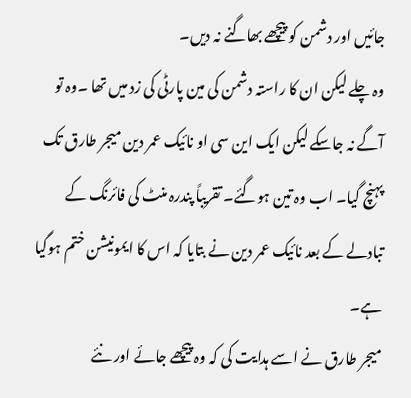جائیں اور دشمن کو پیچھے بھاگنے نہ دیں۔
وہ چلے لیکن ان کا راستہ دشمن کی مین پارٹی کی زد میں تھا ۔وہ تو آگے نہ جاسکے لیکن ایک این سی او نائیک عمر دین میجر طارق تک پہنچ گیا۔ اب وہ تین ہوگئے۔ تقریباً پندرہ منٹ کی فائرنگ کے تبادلے کے بعد نائیک عمر دین نے بتایا کہ اس کا ایمونیشن ختم ہوگیا ہے۔
میجر طارق نے اسے ہدایت کی کہ وہ پیچھے جائے اور نئے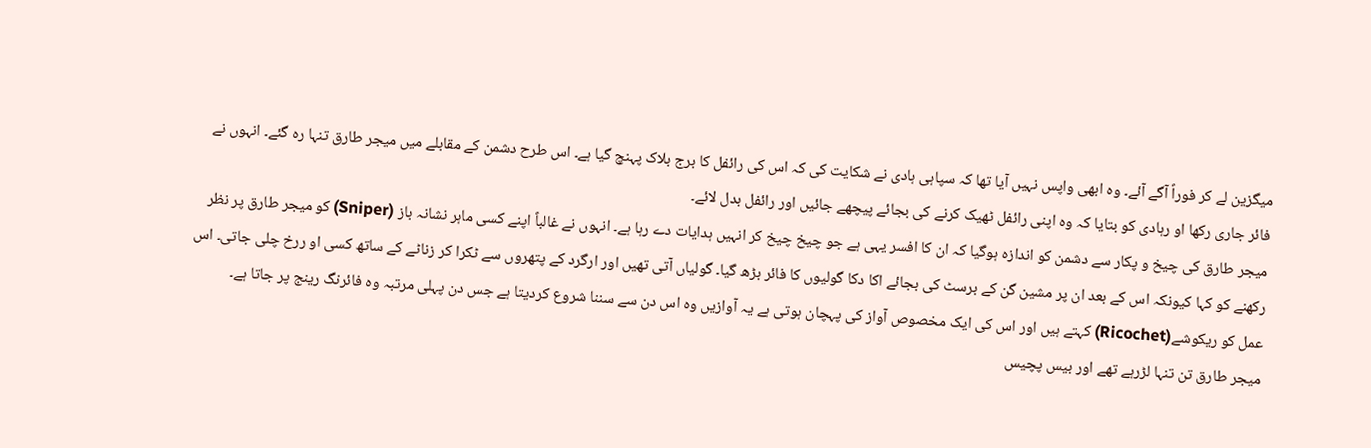میگزین لے کر فوراً آگے آئے۔ وہ ابھی واپس نہیں آیا تھا کہ سپاہی ہادی نے شکایت کی کہ اس کی رائفل کا برج بلاک پہنچ گیا ہے۔ اس طرح دشمن کے مقابلے میں میجر طارق تنہا رہ گئے۔ انہوں نے فائر جاری رکھا او رہادی کو بتایا کہ وہ اپنی رائفل ٹھیک کرنے کی بجائے پیچھے جائیں اور رائفل بدل لائے۔
میجر طارق کی چیخ و پکار سے دشمن کو اندازہ ہوگیا کہ ان کا افسر یہی ہے جو چیخ چیخ کر انہیں ہدایات دے رہا ہے۔ انہوں نے غالباً اپنے کسی ماہر نشانہ باز (Sniper) کو میجر طارق پر نظر رکھنے کو کہا کیونکہ اس کے بعد ان پر مشین گن کے برسٹ کی بجائے اکا دکا گولیوں کا فائر بڑھ گیا۔ گولیاں آتی تھیں اور ارگرد کے پتھروں سے ٹکرا کر زناٹے کے ساتھ کسی او ررخ چلی جاتی۔ اس عمل کو ریکوشے(Ricochet) کہتے ہیں اور اس کی ایک مخصوص آواز کی پہچان ہوتی ہے یہ آوازیں وہ اس دن سے سننا شروع کردیتا ہے جس دن پہلی مرتبہ وہ فائرنگ رینج پر جاتا ہے۔
میجر طارق تن تنہا لڑرہے تھے اور بیس پچیس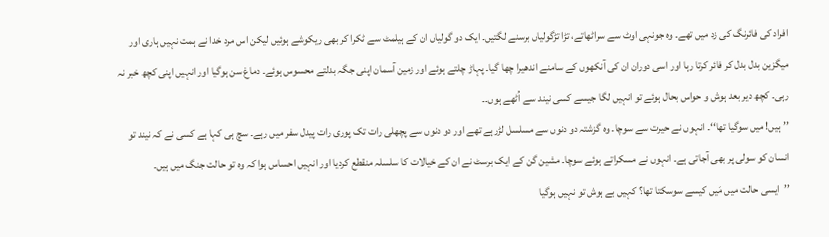افراد کی فائرنگ کی زد میں تھے۔ وہ جونہی اوٹ سے سراٹھاتے، تڑا تڑگولیاں برسنے لگتیں۔ ایک دو گولیاں ان کے ہیلمٹ سے ٹکرا کر بھی ریکوشے ہوئیں لیکن اس مرد خدا نے ہمت نہیں ہاری اور میگزین بدل بدل کر فائر کرتا رہا اور اسی دوران ان کی آنکھوں کے سامنے اندھیرا چھا گیا۔ پہاڑ چلتے ہوئے اور زمین آسمان اپنی جگہ بدلتے محسوس ہوئے۔ دماغ سن ہوگیا اور انہیں اپنی کچھ خبر نہ رہی۔ کچھ دیر بعد ہوش و حواس بحال ہوئے تو انہیں لگا جیسے کسی نیند سے اُٹھے ہوں۔۔
’’ہیں! میں سوگیا تھا‘‘۔ انہوں نے حیرت سے سوچا۔ وہ گزشتہ دو دنوں سے مسلسل لڑرہے تھے اور دو دنوں سے پچھلی رات تک پوری رات پیدل سفر میں رہے۔ سچ ہی کہا ہے کسی نے کہ نیند تو انسان کو سولی پر بھی آجاتی ہے۔ انہوں نے مسکراتے ہوئے سوچا۔ مشین گن کے ایک برسٹ نے ان کے خیالات کا سلسلہ منقطع کردیا اور انہیں احساس ہوا کہ وہ تو حالت جنگ میں ہیں۔
’’ایسی حالت میں مَیں کیسے سوسکتا تھا؟ کہیں بے ہوش تو نہیں ہوگیا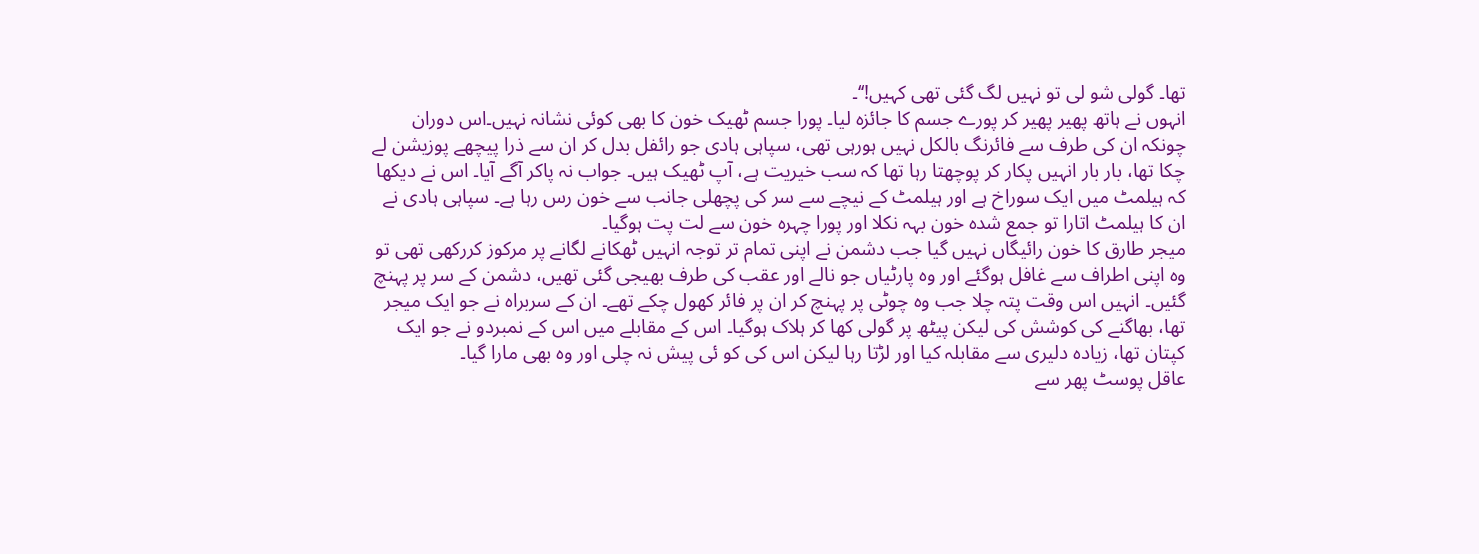تھا۔ گولی شو لی تو نہیں لگ گئی تھی کہیں!‘‘۔
انہوں نے ہاتھ پھیر پھیر کر پورے جسم کا جائزہ لیا۔ پورا جسم ٹھیک خون کا بھی کوئی نشانہ نہیں۔اس دوران چونکہ ان کی طرف سے فائرنگ بالکل نہیں ہورہی تھی، سپاہی ہادی جو رائفل بدل کر ان سے ذرا پیچھے پوزیشن لے چکا تھا، بار بار انہیں پکار کر پوچھتا رہا تھا کہ سب خیریت ہے، آپ ٹھیک ہیں۔ جواب نہ پاکر آگے آیا۔ اس نے دیکھا کہ ہیلمٹ میں ایک سوراخ ہے اور ہیلمٹ کے نیچے سے سر کی پچھلی جانب سے خون رس رہا ہے۔ سپاہی ہادی نے ان کا ہیلمٹ اتارا تو جمع شدہ خون بہہ نکلا اور پورا چہرہ خون سے لت پت ہوگیا۔
میجر طارق کا خون رائیگاں نہیں گیا جب دشمن نے اپنی تمام تر توجہ انہیں ٹھکانے لگانے پر مرکوز کررکھی تھی تو وہ اپنی اطراف سے غافل ہوگئے اور وہ پارٹیاں جو نالے اور عقب کی طرف بھیجی گئی تھیں، دشمن کے سر پر پہنچ گئیں۔ انہیں اس وقت پتہ چلا جب وہ چوٹی پر پہنچ کر ان پر فائر کھول چکے تھے۔ ان کے سربراہ نے جو ایک میجر تھا، بھاگنے کی کوشش کی لیکن پیٹھ پر گولی کھا کر ہلاک ہوگیا۔ اس کے مقابلے میں اس کے نمبردو نے جو ایک کپتان تھا، زیادہ دلیری سے مقابلہ کیا اور لڑتا رہا لیکن اس کی کو ئی پیش نہ چلی اور وہ بھی مارا گیا۔
عاقل پوسٹ پھر سے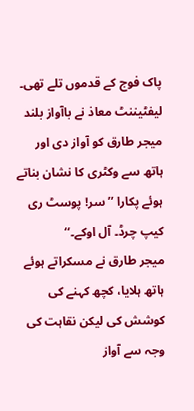پاک فوج کے قدموں تلے تھی۔ لیفٹیننٹ معاذ نے باآواز بلند میجر طارق کو آواز دی اور ہاتھ سے وکٹری کا نشان بناتے ہوئے پکارا ’’سر! پوسٹ ری کیپ چرڈ۔ آل اوکے۔‘‘
میجر طارق نے مسکراتے ہوئے ہاتھ ہلایا، کچھ کہنے کی کوشش کی لیکن نقاہت کی وجہ سے آواز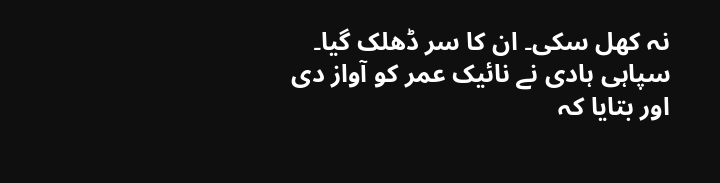نہ کھل سکی۔ ان کا سر ڈھلک گیا۔ سپاہی ہادی نے نائیک عمر کو آواز دی اور بتایا کہ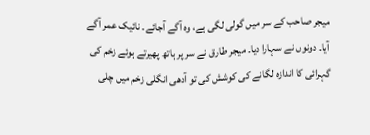میجر صاحب کے سر میں گولی لگی ہے، وہ آگے آجائے۔ نائیک عمر آگے آیا۔ دونوں نے سہارا دیا۔ میجر طارق نے سر پر ہاتھ پھیرتے ہوئے زخم کی گہرائی کا اندازہ لگانے کی کوشش کی تو آدھی انگلی زخم میں چلی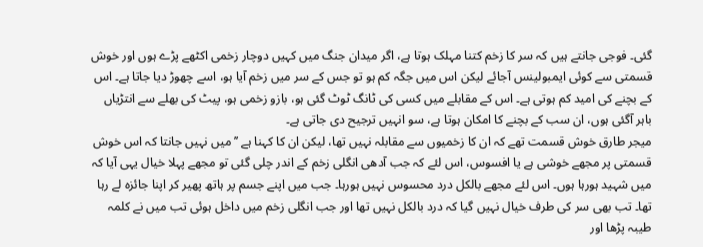گئی۔ فوجی جانتے ہیں کہ سر کا زخم کتنا مہلک ہوتا ہے، اگر میدان جنگ میں کہیں دوچار زخمی اکٹھے پڑے ہوں اور خوش قسمتی سے کوئی ایمبولینس آجائے لیکن اس میں جگہ کم ہو تو جس کے سر میں زخم آیا ہو، اسے چھوڑ دیا جاتا ہے۔ اس کے بچنے کی امید کم ہوتی ہے۔ اس کے مقابلے میں کسی کی ٹانگ ٹوٹ گئی ہو، بازو زخمی ہو، پیٹ کی بھلے سے انتڑیاں باہر آگئی ہوں، ان سب کے بچنے کا امکان ہوتا ہے، سو انہیں ترجیح دی جاتی ہے۔
میجر طارق خوش قسمت تھے کہ ان کا زخمیوں سے مقابلہ نہیں تھا، لیکن ان کا کہنا ہے ’’میں نہیں جانتا کہ اس خوش قسمتی پر مجھے خوشی ہے یا افسوس، اس لئے کہ جب آدھی انگلی زخم کے اندر چلی گئی تو مجھے پہلا خیال یہی آیا کہ میں شہید ہورہا ہوں۔ اس لئے مجھے بالکل درد محسوس نہیں ہورہا۔ جب میں اپنے جسم پر ہاتھ پھیر کر اپنا جائزہ لے رہا تھا۔ تب بھی سر کی طرف خیال نہیں گیا کہ درد بالکل نہیں تھا اور جب انگلی زخم میں داخل ہوئی تب میں نے کلمہ طیبہ پڑھا اور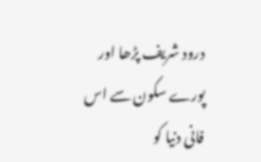درود شریف پڑھا اور پورے سکون سے اس فانی دنیا کو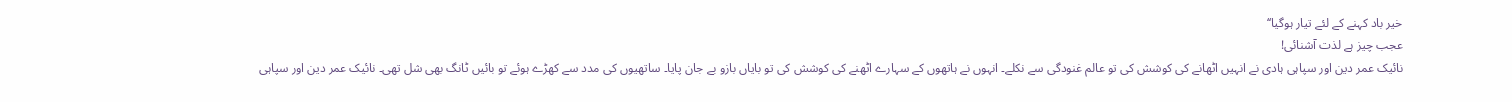خیر باد کہنے کے لئے تیار ہوگیا‘‘
عجب چیز ہے لذت آشنائی!
نائیک عمر دین اور سپاہی ہادی نے انہیں اٹھانے کی کوشش کی تو عالم غنودگی سے نکلے۔ انہوں نے ہاتھوں کے سہارے اٹھنے کی کوشش کی تو بایاں بازو بے جان پایا۔ ساتھیوں کی مدد سے کھڑے ہوئے تو بائیں ٹانگ بھی شل تھی۔ نائیک عمر دین اور سپاہی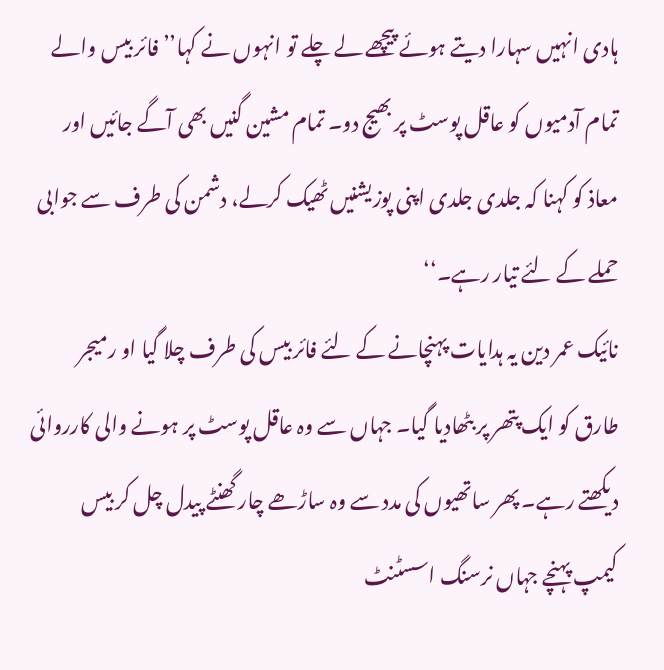ہادی انہیں سہارا دیتے ہوئے پیچھے لے چلے تو انہوں نے کہا’’فائر بیس والے تمام آدمیوں کو عاقل پوسٹ پر بھیج دو۔ تمام مشین گنیں بھی آگے جائیں اور معاذ کو کہنا کہ جلدی جلدی اپنی پوزیشنیں ٹھیک کرلے، دشمن کی طرف سے جوابی حملے کے لئے تیار رہے۔‘‘
نائیک عمر دین یہ ہدایات پہنچانے کے لئے فائر بیس کی طرف چلا گیا او رمیجر طارق کو ایک پتھر پر بٹھادیا گیا۔ جہاں سے وہ عاقل پوسٹ پر ہونے والی کارروائی دیکھتے رہے۔ پھر ساتھیوں کی مدد سے وہ ساڑھے چار گھنٹے پیدل چل کر بیس کیمپ پہنچے جہاں نرسنگ اسسٹنٹ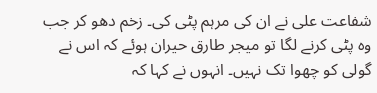شفاعت علی نے ان کی مرہم پٹی کی۔ زخم دھو کر جب وہ پٹی کرنے لگا تو میجر طارق حیران ہوئے کہ اس نے گولی کو چھوا تک نہیں۔ انہوں نے کہا کہ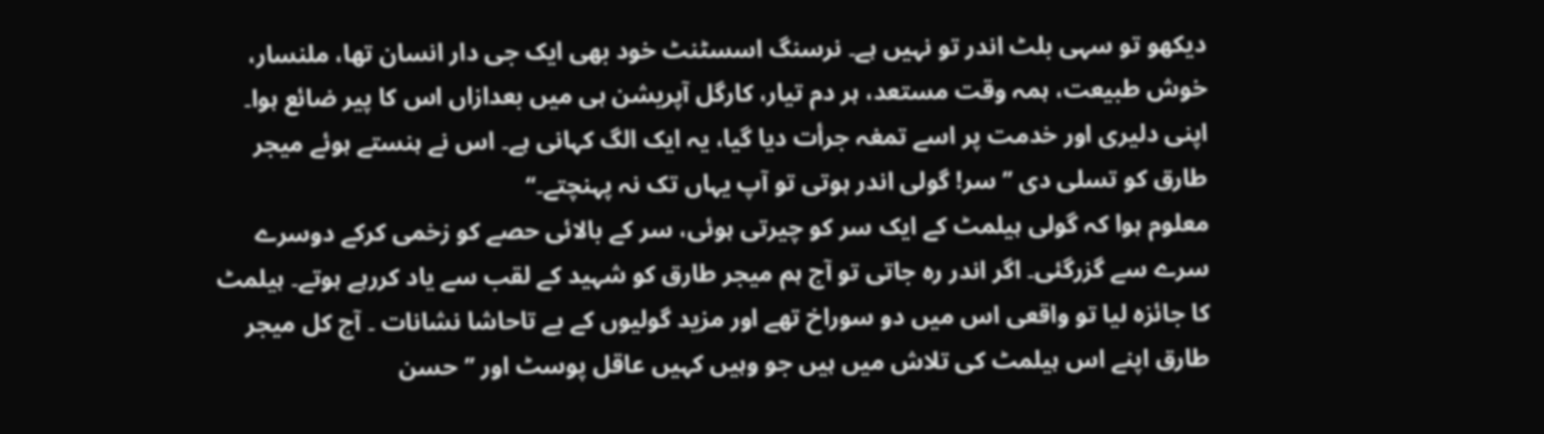دیکھو تو سہی بلٹ اندر تو نہیں ہے۔ نرسنگ اسسٹنٹ خود بھی ایک جی دار انسان تھا، ملنسار، خوش طبیعت، ہمہ وقت مستعد، ہر دم تیار، کارگل آپریشن ہی میں بعدازاں اس کا پیر ضائع ہوا۔ اپنی دلیری اور خدمت پر اسے تمغہ جرأت دیا گیا، یہ ایک الگ کہانی ہے۔ اس نے ہنستے ہوئے میجر طارق کو تسلی دی ’’سر! گولی اندر ہوتی تو آپ یہاں تک نہ پہنچتے۔‘‘
معلوم ہوا کہ گولی ہیلمٹ کے ایک سر کو چیرتی ہوئی، سر کے بالائی حصے کو زخمی کرکے دوسرے سرے سے گزرگئی۔ اگر اندر رہ جاتی تو آج ہم میجر طارق کو شہید کے لقب سے یاد کررہے ہوتے۔ ہیلمٹ کا جائزہ لیا تو واقعی اس میں دو سوراخ تھے اور مزید گولیوں کے بے تاحاشا نشانات ۔ آج کل میجر طارق اپنے اس ہیلمٹ کی تلاش میں ہیں جو وہیں کہیں عاقل پوسٹ اور ’’حسن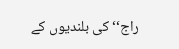راج‘‘ کی بلندیوں کے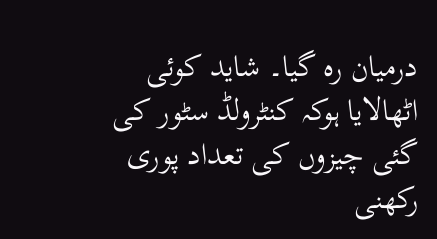درمیان رہ گیا۔ شاید کوئی اٹھالایا ہوکہ کنٹرولڈ سٹور کی گئی چیزوں کی تعداد پوری رکھنی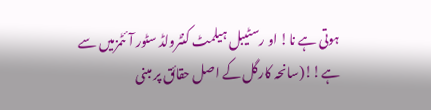ہوتی ہے نا! او رسٹیبل ہیلمٹ کنٹرولڈ سٹور آئٹمزمیں سے ہے!!(سانحہ کارگل کے اصل حقائق پر مبنی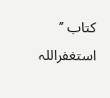کتاب ’’ استغفراللہ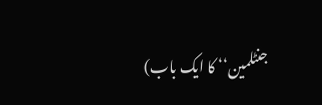جنٹلمین‘‘ کا ایک باب)